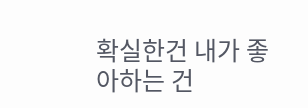확실한건 내가 좋아하는 건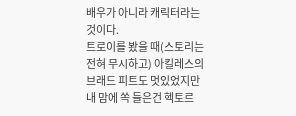배우가 아니라 캐릭터라는 것이다.
트로이를 봤을 때(스토리는 전혀 무시하고) 아킬레스의 브래드 피트도 멋있었지만
내 맘에 쏙 들은건 헥토르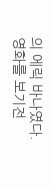의 에릭 바나였다.
영화를 보기전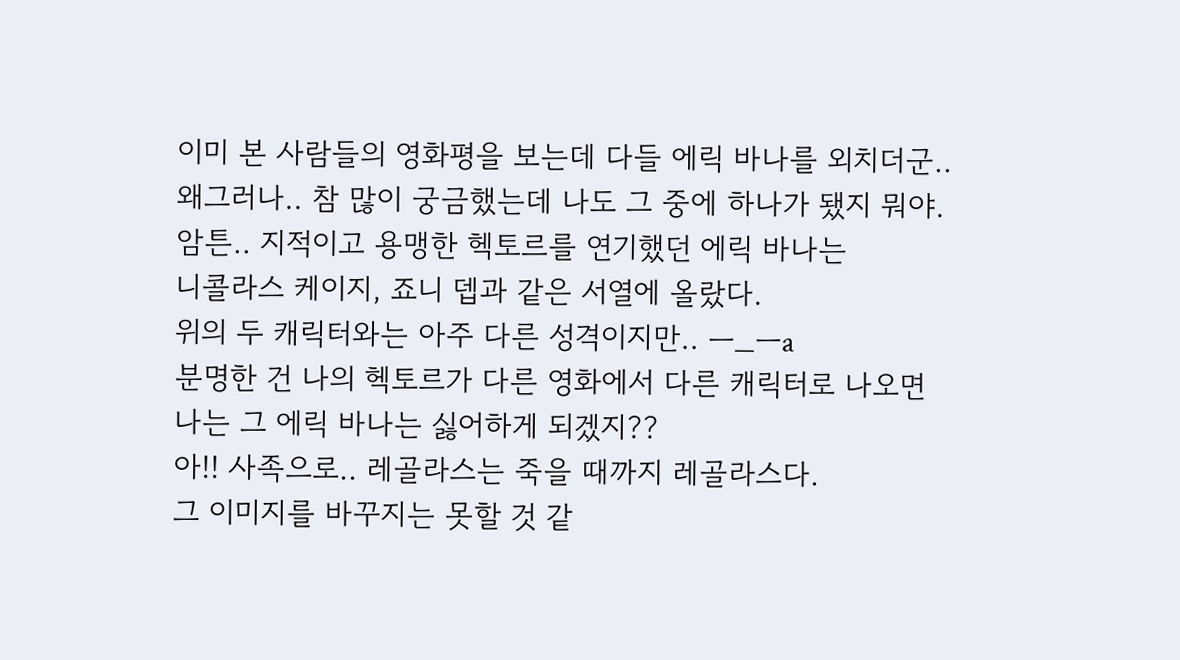이미 본 사람들의 영화평을 보는데 다들 에릭 바나를 외치더군..
왜그러나.. 참 많이 궁금했는데 나도 그 중에 하나가 됐지 뭐야.
암튼.. 지적이고 용맹한 헥토르를 연기했던 에릭 바나는
니콜라스 케이지, 죠니 뎁과 같은 서열에 올랐다.
위의 두 캐릭터와는 아주 다른 성격이지만.. ㅡ_ㅡa
분명한 건 나의 헥토르가 다른 영화에서 다른 캐릭터로 나오면
나는 그 에릭 바나는 싫어하게 되겠지??
아!! 사족으로.. 레골라스는 죽을 때까지 레골라스다.
그 이미지를 바꾸지는 못할 것 같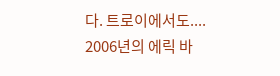다. 트로이에서도....
2006년의 에릭 바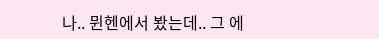나.. 뮌헨에서 봤는데.. 그 에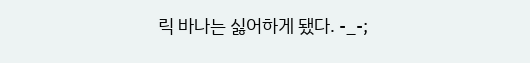릭 바나는 싫어하게 됐다. -_-;